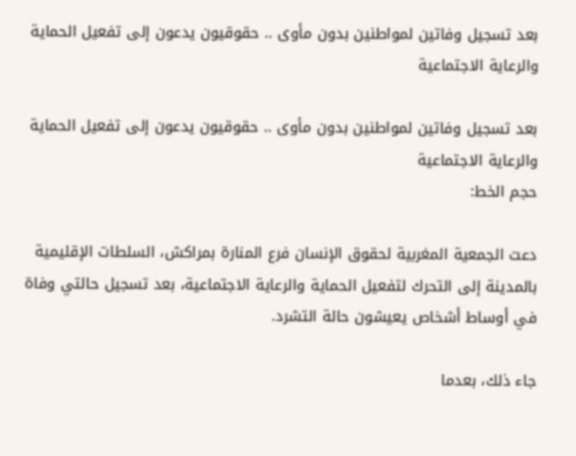بعد تسجيل وفاتين لمواطنين بدون مأوى .. حقوقيون يدعون إلى تفعيل الحماية والرعاية الاجتماعية

بعد تسجيل وفاتين لمواطنين بدون مأوى .. حقوقيون يدعون إلى تفعيل الحماية والرعاية الاجتماعية
حجم الخط:

دعت الجمعية المغربية لحقوق الإنسان فرع المنارة بمراكش، السلطات الإقليمية بالمدينة إلى التحرك لتفعيل الحماية والرعاية الاجتماعية، بعد تسجيل حالتي وفاة في أوساط أشخاص يعيشون حالة التشرد.

جاء ذلك، بعدما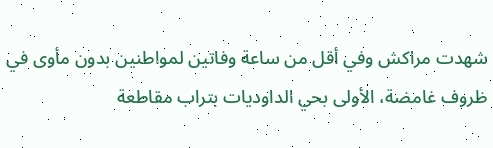شهدت مراكش وفي أقل من ساعة وفاتين لمواطنين بدون مأوى في ظروف غامضة، الأولى بحي الداوديات بتراب مقاطعة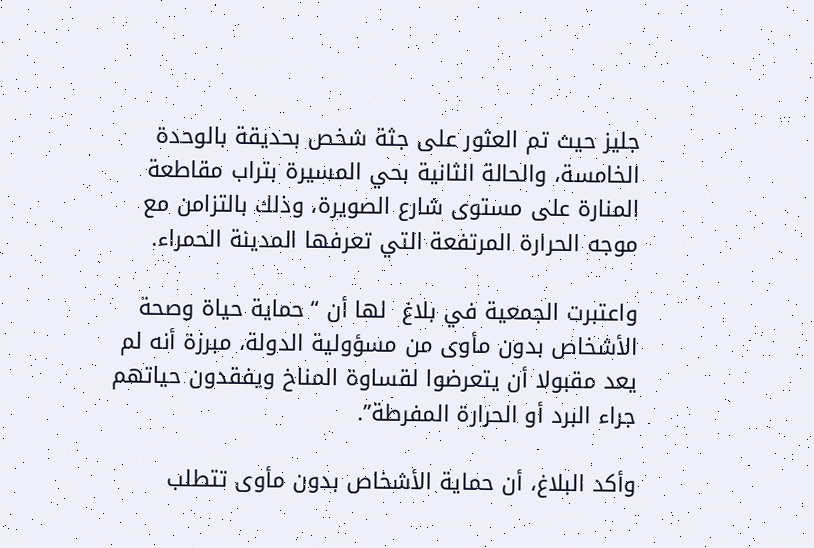جليز حيث تم العثور على جثة شخص بحديقة بالوحدة الخامسة، والحالة الثانية بحي المسيرة بتراب مقاطعة المنارة على مستوى شارع الصويرة، وذلك بالتزامن مع موجه الحرارة المرتفعة التي تعرفها المدينة الحمراء.

واعتبرت الجمعية في بلاغ  لها أن “حماية حياة وصحة الأشخاص بدون مأوى من مسؤولية الدولة، مبرزة أنه لم يعد مقبولا أن يتعرضوا لقساوة المناخ ويفقدون حياتهم جراء البرد أو الحرارة المفرطة”.

وأكد البلاغ، أن حماية الأشخاص بدون مأوى تتطلب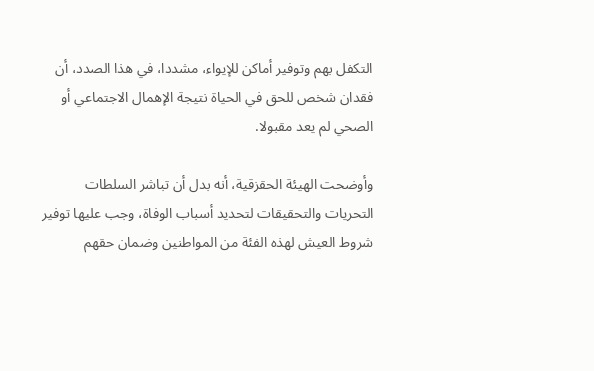التكفل بهم وتوفير أماكن للإيواء، مشددا، في هذا الصدد، أن فقدان شخص للحق في الحياة نتيجة الإهمال الاجتماعي أو الصحي لم يعد مقبولا.

وأوضحت الهيئة الحقزقية، أنه بدل أن تباشر السلطات التحريات والتحقيقات لتحديد أسباب الوفاة، وجب عليها توفير شروط العيش لهذه الفئة من المواطنين وضمان حقهم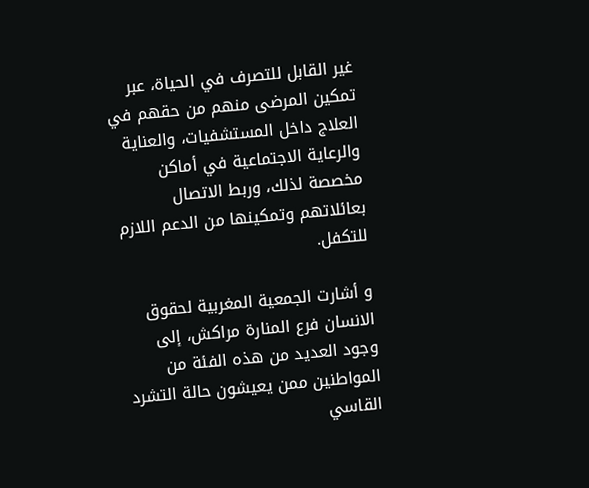غير القابل للتصرف في الحياة، عبر تمكين المرضى منهم من حقهم في العلاج داخل المستشفيات، والعناية والرعاية الاجتماعية في أماكن مخصصة لذلك، وربط الاتصال بعائلاتهم وتمكينها من الدعم اللازم للتكفل.

و أشارت الجمعية المغربية لحقوق الانسان فرع المنارة مراكش، إلى وجود العديد من هذه الفئة من المواطنين ممن يعيشون حالة التشرد القاسي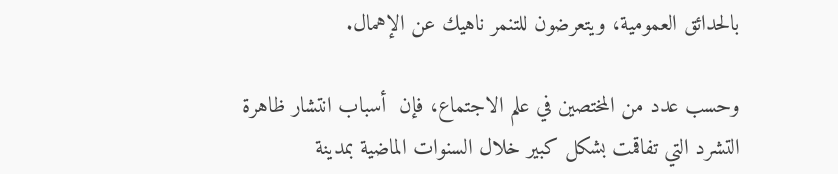بالحدائق العمومية، ويتعرضون للتنمر ناهيك عن الإهمال.

وحسب عدد من المختصين في علم الاجتماع، فإن  أسباب انتشار ظاهرة التشرد التي تفاقمت بشكل كبير خلال السنوات الماضية بمدينة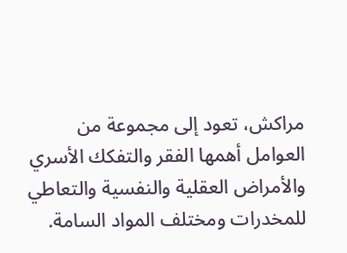مراكش، تعود إلى مجموعة من العوامل أهمها الفقر والتفكك الأسري والأمراض العقلية والنفسية والتعاطي للمخدرات ومختلف المواد السامة.